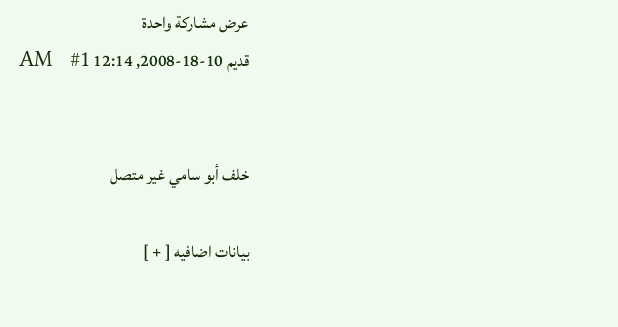عرض مشاركة واحدة
قديم 10-18-2008, 12:14 AM   #1


خلف أبو سامي غير متصل

بيانات اضافيه [ + ]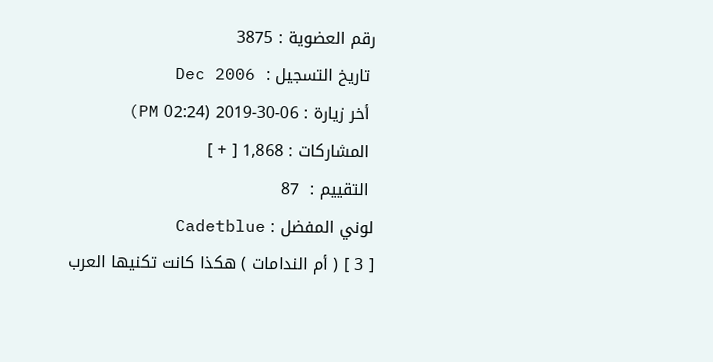رقم العضوية : 3875
 تاريخ التسجيل :  Dec 2006
 أخر زيارة : 06-30-2019 (02:24 PM)
 المشاركات : 1,868 [ + ]
 التقييم :  87
لوني المفضل : Cadetblue
[ 3 ] ( أم الندامات ) هكذا كانت تكنيها العرب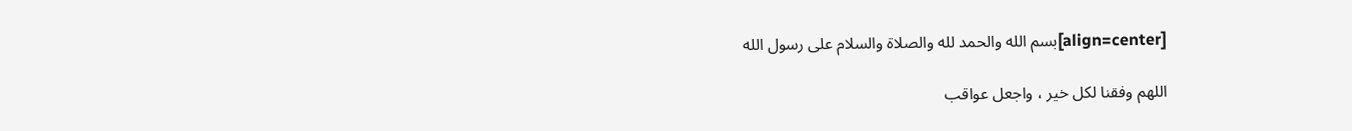[align=center]بسم الله والحمد لله والصلاة والسلام على رسول الله

اللهم وفقنا لكل خير ، واجعل عواقب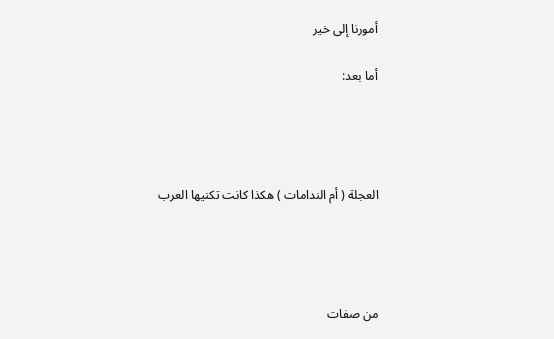أمورنا إلى خير

أما بعد:




العجلة ( أم الندامات ) هكذا كانت تكنيها العرب




من صفات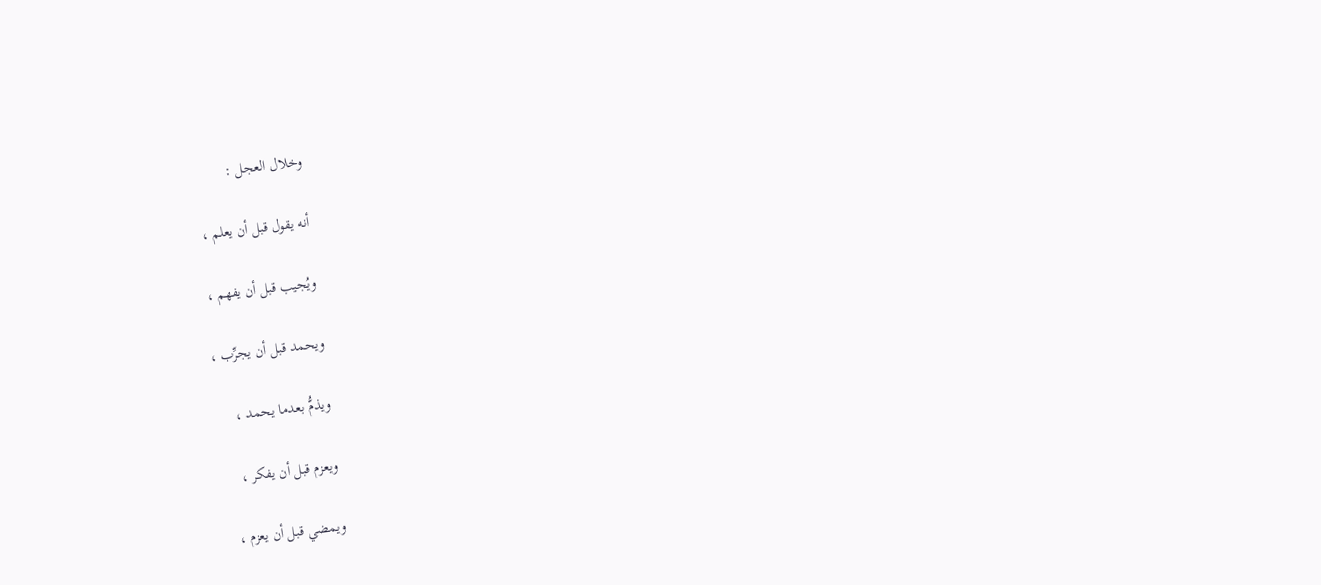وخلال العجل :

أنه يقول قبل أن يعلم ،

ويُجيب قبل أن يفهم ،

ويحمد قبل أن يجرِّب ،

ويذمُّ بعدما يحمد ،

ويعزم قبل أن يفكر ،

ويمضي قبل أن يعزم ،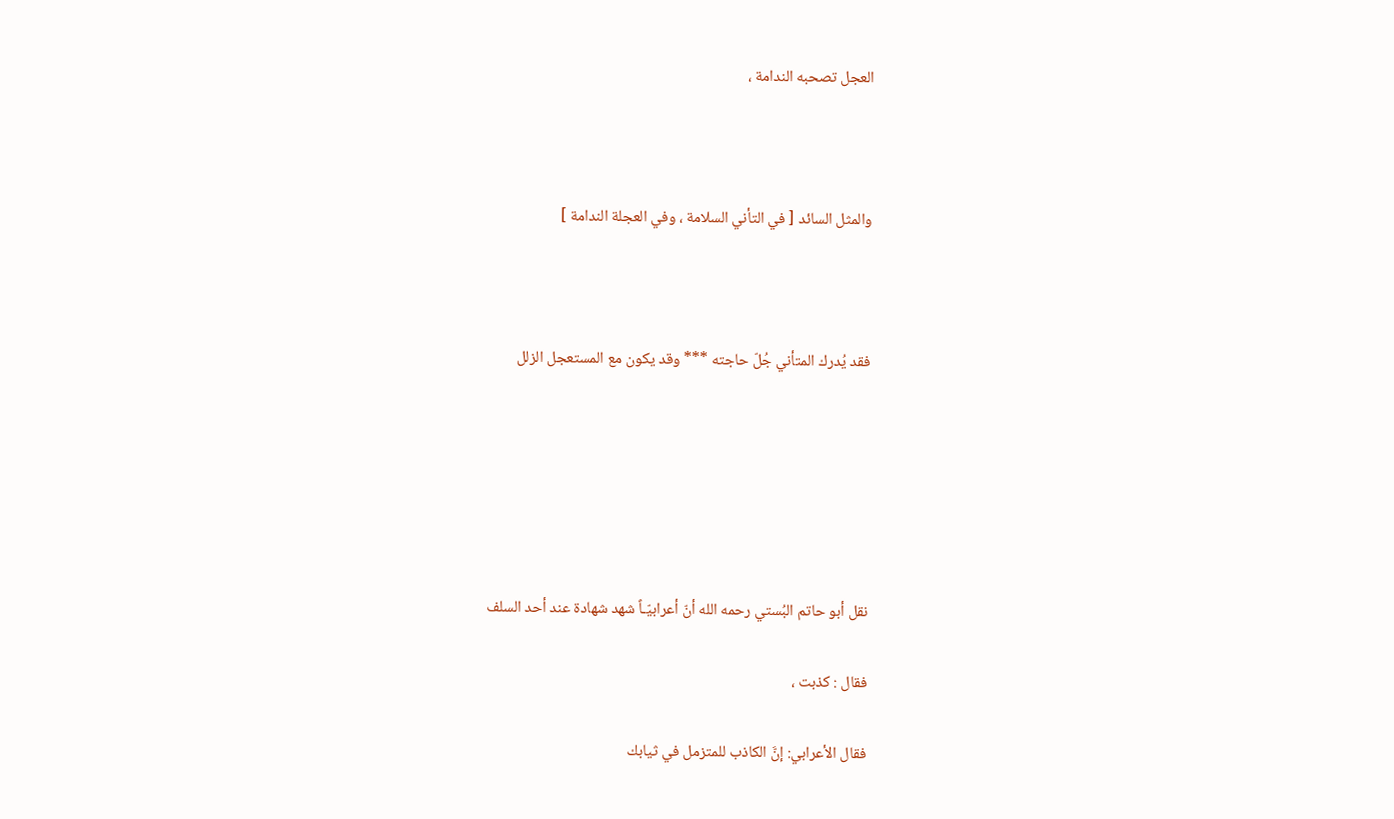العجل تصحبه الندامة ،



والمثل السائد [ في التأني السلامة ، وفي العجلة الندامة ]



فقد يُدرك المتأني جُلّ حاجته *** وقد يكون مع المستعجل الزلل






نقل أبو حاتم البُستي رحمه الله أنّ أعرابيّـاً شهد شهادة عند أحد السلف

فقال : كذبت ،

فقال الأعرابي: إنَّ الكاذب للمتزمل في ثيابك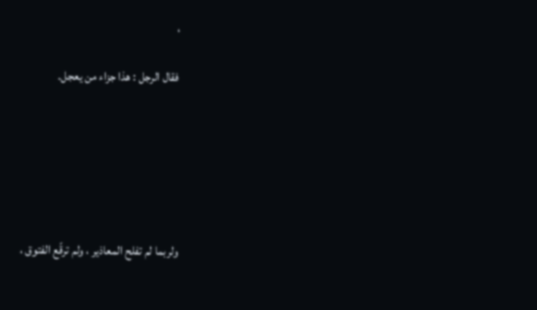،

فقال الرجل : هذا جزاء من يعجل.






ولربما لم تفلح المعاذير ، ولم ترقّع الفتوق ،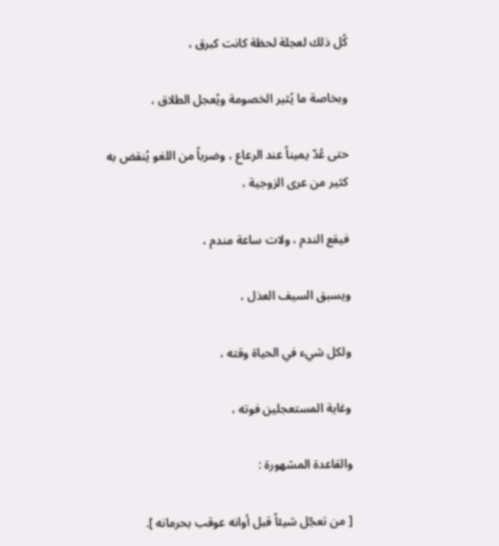كُل ذلك لعجلة لحظة كانت كبرق ،

وبخاصة ما يُثير الخصومة ويُعجل الطلاق ،

حتى عُدّ يميناً عند الرعاع ، وضرباً من اللغو يُنقض به كثير من عرى الزوجية ،

فيقع الندم ، ولات ساعة مندم ،

ويسبق السيف العذل ،

ولكل شيء في الحياة وقته ،

وغاية المستعجلين فوته ،

والقاعدة المشهورة :

[ من تعجّل شيئاً قبل أوانه عوقب بحرمانه ].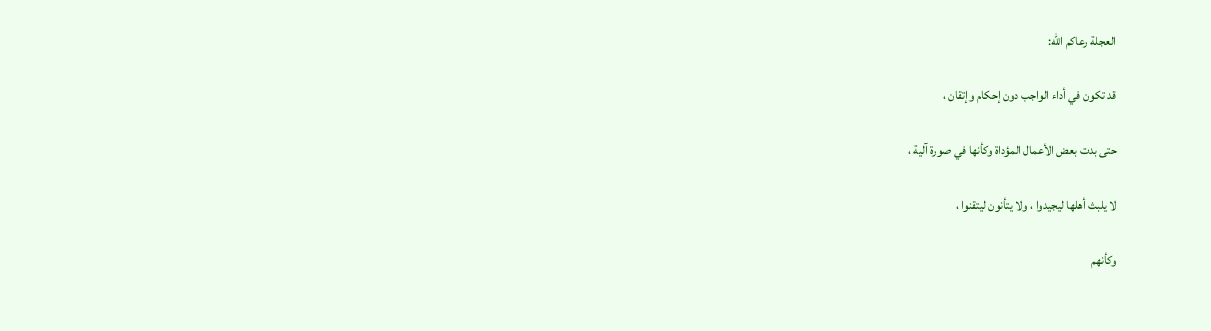العجلة رعاكم الله:

قد تكون في أداء الواجب دون إحكام وإتقان ،

حتى بدت بعض الأعمال المؤداة وكأنها في صورة آلية ،

لا يلبث أهلها ليجيدوا ، ولا يتأنون ليتقنوا ،

وكأنهم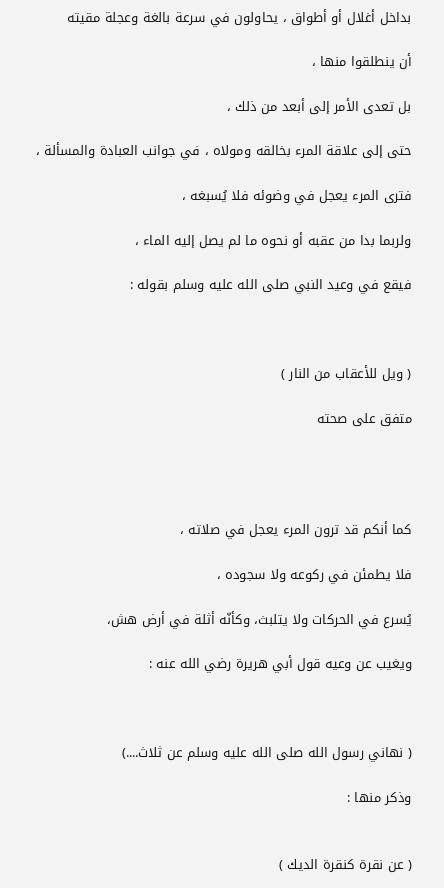بداخل أغلال أو أطواق ، يحاولون في سرعة بالغة وعجلة مقيته

أن ينطلقوا منها ،

بل تعدى الأمر إلى أبعد من ذلك ،

حتى إلى علاقة المرء بخالقه ومولاه ، في جوانب العبادة والمسألة ،

فترى المرء يعجل في وضوئه فلا يُسبغه ،

ولربما بدا من عقبه أو نحوه ما لم يصل إليه الماء ،

فيقع في وعيد النبي صلى الله عليه وسلم بقوله :



( ويل للأعقاب من النار )

متفق على صحته




كما أنكم قد ترون المرء يعجل في صلاته ،

فلا يطمئن في ركوعه ولا سجوده ،

يُسرع في الحركات ولا يتلبث، وكأنّه أثلة في أرض هش،

ويغيب عن وعيه قول أبي هريرة رضي الله عنه :



( نهاني رسول الله صلى الله عليه وسلم عن ثلاث....)

وذكر منها :


( عن نقرة كنقرة الديك )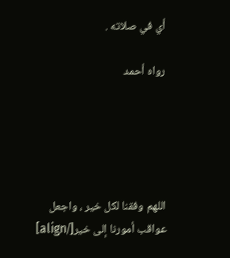أي في صلاته .

رواه أحمد





اللهم وفقنا لكل خير ، واجعل عواقب أمورنا إلى خير[/align]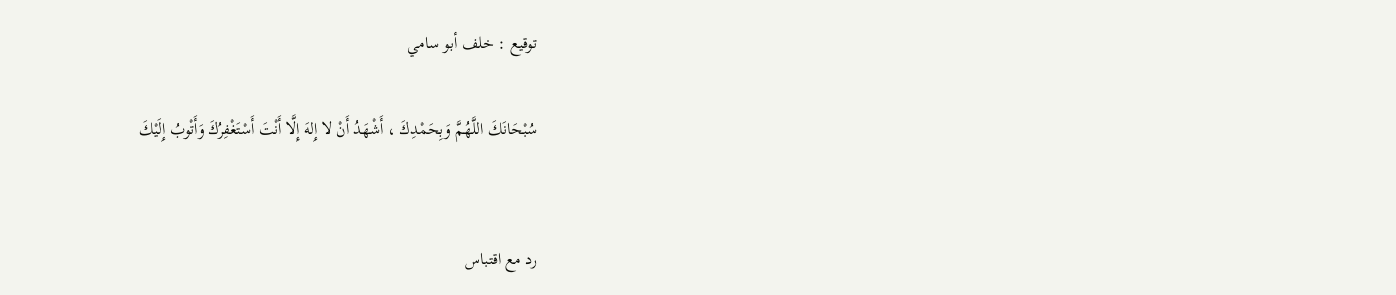توقيع : خلف أبو سامي

سُبْحَانَكَ اللَّهُمَّ وَبِحَمْدِكَ ، أَشْهَدُ أَنْ لا إِلهَ إِلَّا أَنْتَ أَسْتَغْفِرُكَ وَأَتْوبُ إِلَيْكَ


رد مع اقتباس